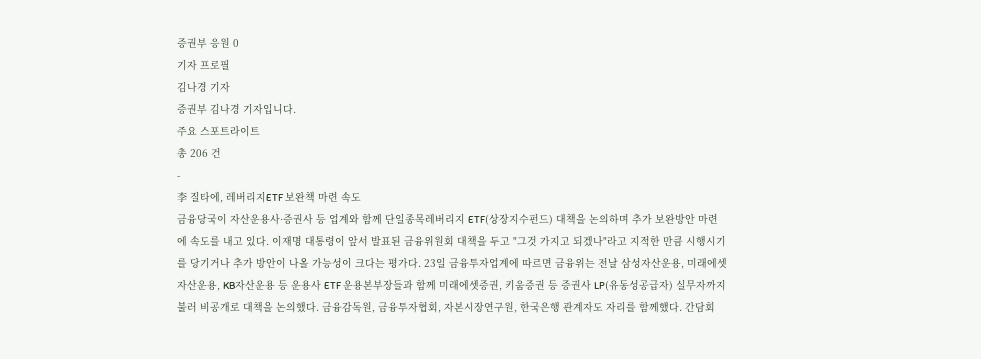증권부 응원 0
기자 프로필
김나경 기자
증권부 김나경 기자입니다.
주요 스포트라이트
총 206 건
-
李 질타에, 레버리지ETF 보완책 마련 속도
금융당국이 자산운용사·증권사 등 업계와 함께 단일종목레버리지 ETF(상장지수펀드) 대책을 논의하며 추가 보완방안 마련에 속도를 내고 있다. 이재명 대통령이 앞서 발표된 금융위원회 대책을 두고 "그것 가지고 되겠나"라고 지적한 만큼 시행시기를 당기거나 추가 방안이 나올 가능성이 크다는 평가다. 23일 금융투자업계에 따르면 금융위는 전날 삼성자산운용, 미래에셋자산운용, KB자산운용 등 운용사 ETF 운용본부장들과 함께 미래에셋증권, 키움증권 등 증권사 LP(유동성공급자) 실무자까지 불러 비공개로 대책을 논의했다. 금융감독원, 금융투자협회, 자본시장연구원, 한국은행 관계자도 자리를 함께했다. 간담회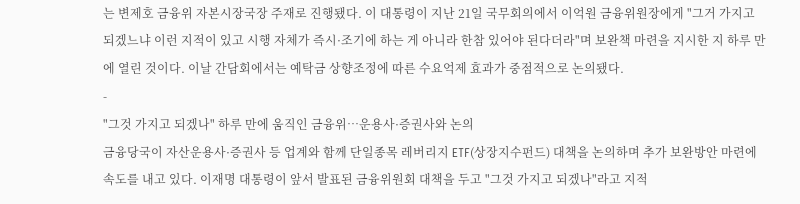는 변제호 금융위 자본시장국장 주재로 진행됐다. 이 대통령이 지난 21일 국무회의에서 이억원 금융위원장에게 "그거 가지고 되겠느냐 이런 지적이 있고 시행 자체가 즉시·조기에 하는 게 아니라 한참 있어야 된다더라"며 보완책 마련을 지시한 지 하루 만에 열린 것이다. 이날 간담회에서는 예탁금 상향조정에 따른 수요억제 효과가 중점적으로 논의됐다.
-
"그것 가지고 되겠나" 하루 만에 움직인 금융위…운용사·증권사와 논의
금융당국이 자산운용사·증권사 등 업계와 함께 단일종목 레버리지 ETF(상장지수펀드) 대책을 논의하며 추가 보완방안 마련에 속도를 내고 있다. 이재명 대통령이 앞서 발표된 금융위원회 대책을 두고 "그것 가지고 되겠나"라고 지적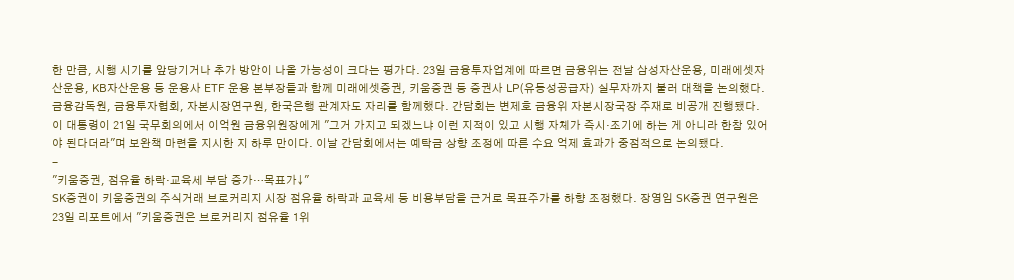한 만큼, 시행 시기를 앞당기거나 추가 방안이 나올 가능성이 크다는 평가다. 23일 금융투자업계에 따르면 금융위는 전날 삼성자산운용, 미래에셋자산운용, KB자산운용 등 운용사 ETF 운용 본부장들과 함께 미래에셋증권, 키움증권 등 증권사 LP(유동성공급자) 실무자까지 불러 대책을 논의했다. 금융감독원, 금융투자협회, 자본시장연구원, 한국은행 관계자도 자리를 함께했다. 간담회는 변제호 금융위 자본시장국장 주재로 비공개 진행됐다. 이 대통령이 21일 국무회의에서 이억원 금융위원장에게 "그거 가지고 되겠느냐 이런 지적이 있고 시행 자체가 즉시·조기에 하는 게 아니라 한참 있어야 된다더라"며 보완책 마련을 지시한 지 하루 만이다. 이날 간담회에서는 예탁금 상향 조정에 따른 수요 억제 효과가 중점적으로 논의됐다.
-
"키움증권, 점유율 하락·교육세 부담 증가…목표가↓"
SK증권이 키움증권의 주식거래 브로커리지 시장 점유율 하락과 교육세 등 비용부담을 근거로 목표주가를 하향 조정했다. 장영임 SK증권 연구원은 23일 리포트에서 "키움증권은 브로커리지 점유율 1위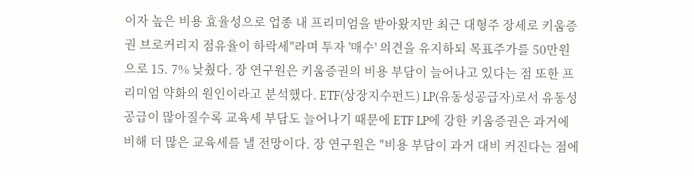이자 높은 비용 효율성으로 업종 내 프리미엄을 받아왔지만 최근 대형주 장세로 키움증권 브로커리지 점유율이 하락세"라며 투자 '매수' 의견을 유지하되 목표주가를 50만원으로 15. 7% 낮췄다. 장 연구원은 키움증권의 비용 부담이 늘어나고 있다는 점 또한 프리미엄 약화의 원인이라고 분석했다. ETF(상장지수펀드) LP(유동성공급자)로서 유동성 공급이 많아질수록 교육세 부담도 늘어나기 때문에 ETF LP에 강한 키움증권은 과거에 비해 더 많은 교육세를 낼 전망이다. 장 연구원은 "비용 부담이 과거 대비 커진다는 점에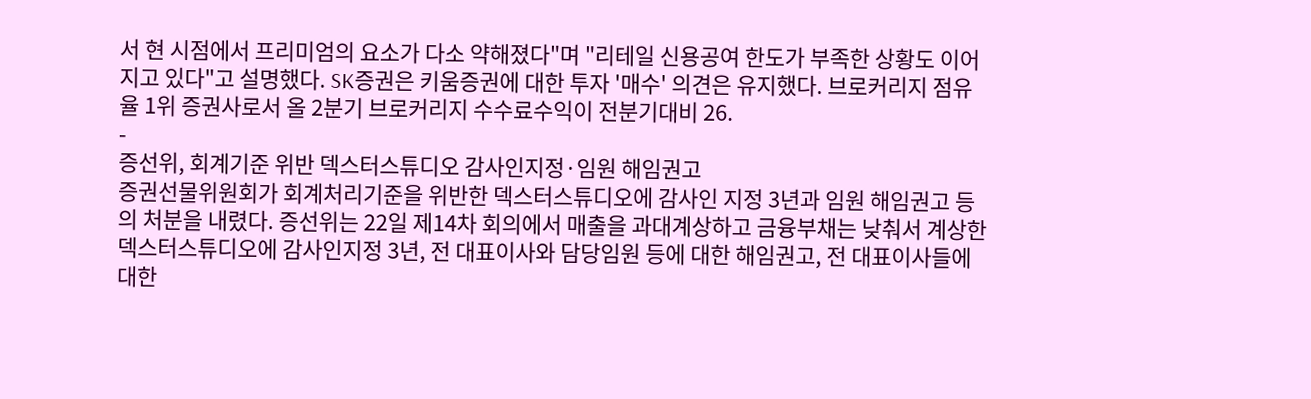서 현 시점에서 프리미엄의 요소가 다소 약해졌다"며 "리테일 신용공여 한도가 부족한 상황도 이어지고 있다"고 설명했다. SK증권은 키움증권에 대한 투자 '매수' 의견은 유지했다. 브로커리지 점유율 1위 증권사로서 올 2분기 브로커리지 수수료수익이 전분기대비 26.
-
증선위, 회계기준 위반 덱스터스튜디오 감사인지정·임원 해임권고
증권선물위원회가 회계처리기준을 위반한 덱스터스튜디오에 감사인 지정 3년과 임원 해임권고 등의 처분을 내렸다. 증선위는 22일 제14차 회의에서 매출을 과대계상하고 금융부채는 낮춰서 계상한 덱스터스튜디오에 감사인지정 3년, 전 대표이사와 담당임원 등에 대한 해임권고, 전 대표이사들에 대한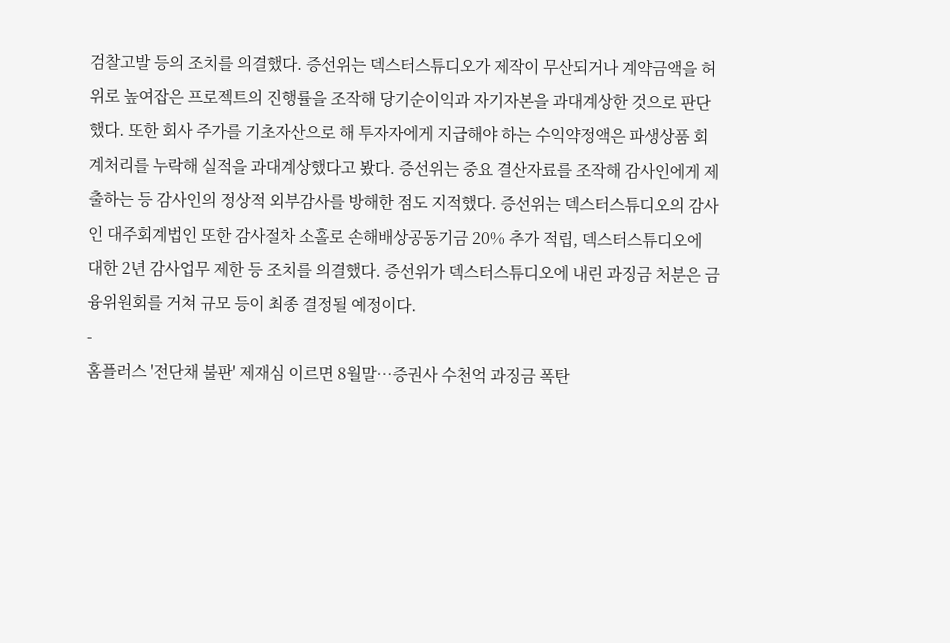검찰고발 등의 조치를 의결했다. 증선위는 덱스터스튜디오가 제작이 무산되거나 계약금액을 허위로 높여잡은 프로젝트의 진행률을 조작해 당기순이익과 자기자본을 과대계상한 것으로 판단했다. 또한 회사 주가를 기초자산으로 해 투자자에게 지급해야 하는 수익약정액은 파생상품 회계처리를 누락해 실적을 과대계상했다고 봤다. 증선위는 중요 결산자료를 조작해 감사인에게 제출하는 등 감사인의 정상적 외부감사를 방해한 점도 지적했다. 증선위는 덱스터스튜디오의 감사인 대주회계법인 또한 감사절차 소홀로 손해배상공동기금 20% 추가 적립, 덱스터스튜디오에 대한 2년 감사업무 제한 등 조치를 의결했다. 증선위가 덱스터스튜디오에 내린 과징금 처분은 금융위원회를 거쳐 규모 등이 최종 결정될 예정이다.
-
홈플러스 '전단채 불판' 제재심 이르면 8월말…증권사 수천억 과징금 폭탄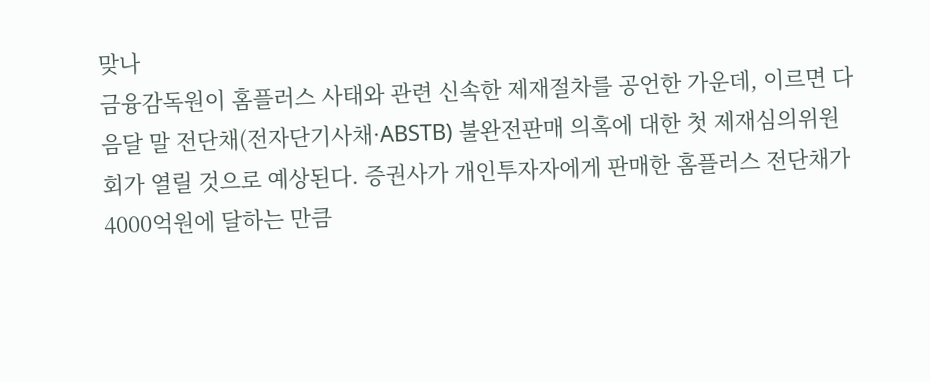맞나
금융감독원이 홈플러스 사태와 관련 신속한 제재절차를 공언한 가운데, 이르면 다음달 말 전단채(전자단기사채·ABSTB) 불완전판매 의혹에 대한 첫 제재심의위원회가 열릴 것으로 예상된다. 증권사가 개인투자자에게 판매한 홈플러스 전단채가 4000억원에 달하는 만큼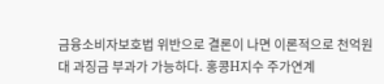금융소비자보호법 위반으로 결론이 나면 이론적으로 천억원대 과징금 부과가 가능하다. 홍콩H지수 주가연계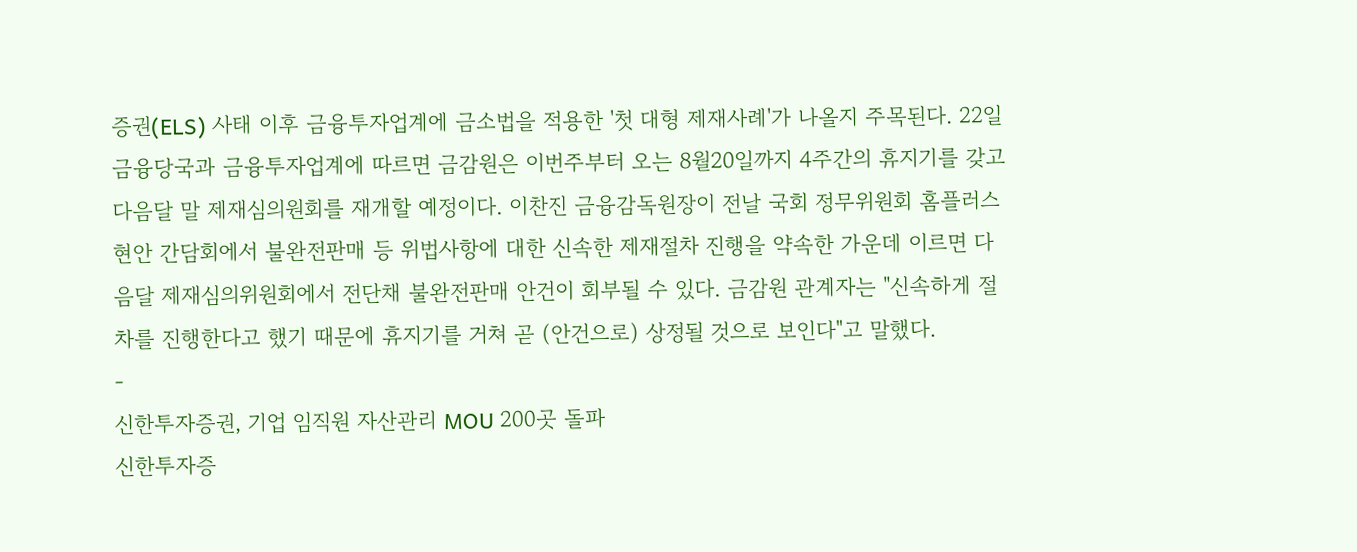증권(ELS) 사태 이후 금융투자업계에 금소법을 적용한 '첫 대형 제재사례'가 나올지 주목된다. 22일 금융당국과 금융투자업계에 따르면 금감원은 이번주부터 오는 8월20일까지 4주간의 휴지기를 갖고 다음달 말 제재심의원회를 재개할 예정이다. 이찬진 금융감독원장이 전날 국회 정무위원회 홈플러스 현안 간담회에서 불완전판매 등 위법사항에 대한 신속한 제재절차 진행을 약속한 가운데 이르면 다음달 제재심의위원회에서 전단채 불완전판매 안건이 회부될 수 있다. 금감원 관계자는 "신속하게 절차를 진행한다고 했기 때문에 휴지기를 거쳐 곧 (안건으로) 상정될 것으로 보인다"고 말했다.
-
신한투자증권, 기업 임직원 자산관리 MOU 200곳 돌파
신한투자증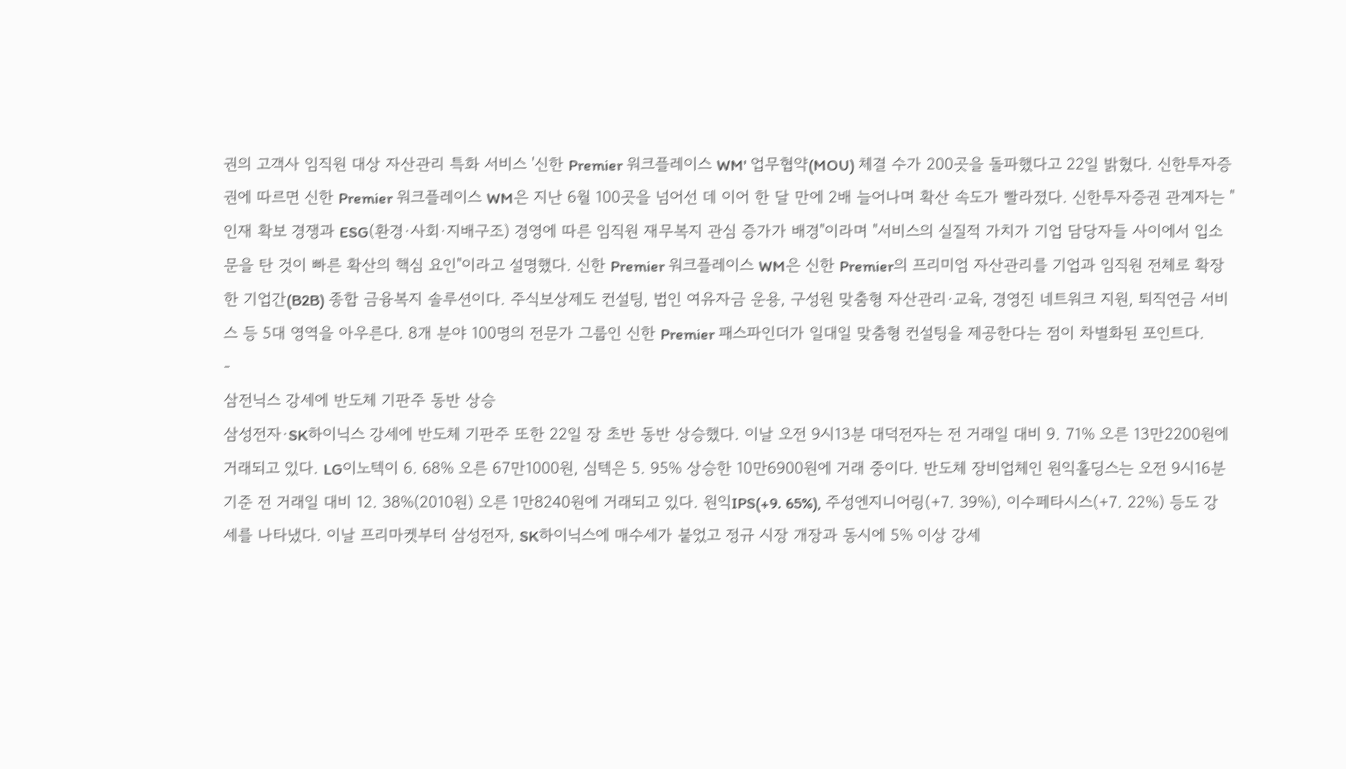권의 고객사 임직원 대상 자산관리 특화 서비스 '신한 Premier 워크플레이스 WM' 업무협약(MOU) 체결 수가 200곳을 돌파했다고 22일 밝혔다. 신한투자증권에 따르면 신한 Premier 워크플레이스 WM은 지난 6월 100곳을 넘어선 데 이어 한 달 만에 2배 늘어나며 확산 속도가 빨라졌다. 신한투자증권 관계자는 "인재 확보 경쟁과 ESG(환경·사회·지배구조) 경영에 따른 임직원 재무복지 관심 증가가 배경"이라며 "서비스의 실질적 가치가 기업 담당자들 사이에서 입소문을 탄 것이 빠른 확산의 핵심 요인"이라고 설명했다. 신한 Premier 워크플레이스 WM은 신한 Premier의 프리미엄 자산관리를 기업과 임직원 전체로 확장한 기업간(B2B) 종합 금융복지 솔루션이다. 주식보상제도 컨설팅, 법인 여유자금 운용, 구성원 맞춤형 자산관리·교육, 경영진 네트워크 지원, 퇴직연금 서비스 등 5대 영역을 아우른다. 8개 분야 100명의 전문가 그룹인 신한 Premier 패스파인더가 일대일 맞춤형 컨설팅을 제공한다는 점이 차별화된 포인트다.
-
삼전닉스 강세에 반도체 기판주 동반 상승
삼성전자·SK하이닉스 강세에 반도체 기판주 또한 22일 장 초반 동반 상승했다. 이날 오전 9시13분 대덕전자는 전 거래일 대비 9. 71% 오른 13만2200원에 거래되고 있다. LG이노텍이 6. 68% 오른 67만1000원, 심텍은 5. 95% 상승한 10만6900원에 거래 중이다. 반도체 장비업체인 원익홀딩스는 오전 9시16분 기준 전 거래일 대비 12. 38%(2010원) 오른 1만8240원에 거래되고 있다. 원익IPS(+9. 65%), 주성엔지니어링(+7. 39%), 이수페타시스(+7. 22%) 등도 강세를 나타냈다. 이날 프리마켓부터 삼성전자, SK하이닉스에 매수세가 붙었고 정규 시장 개장과 동시에 5% 이상 강세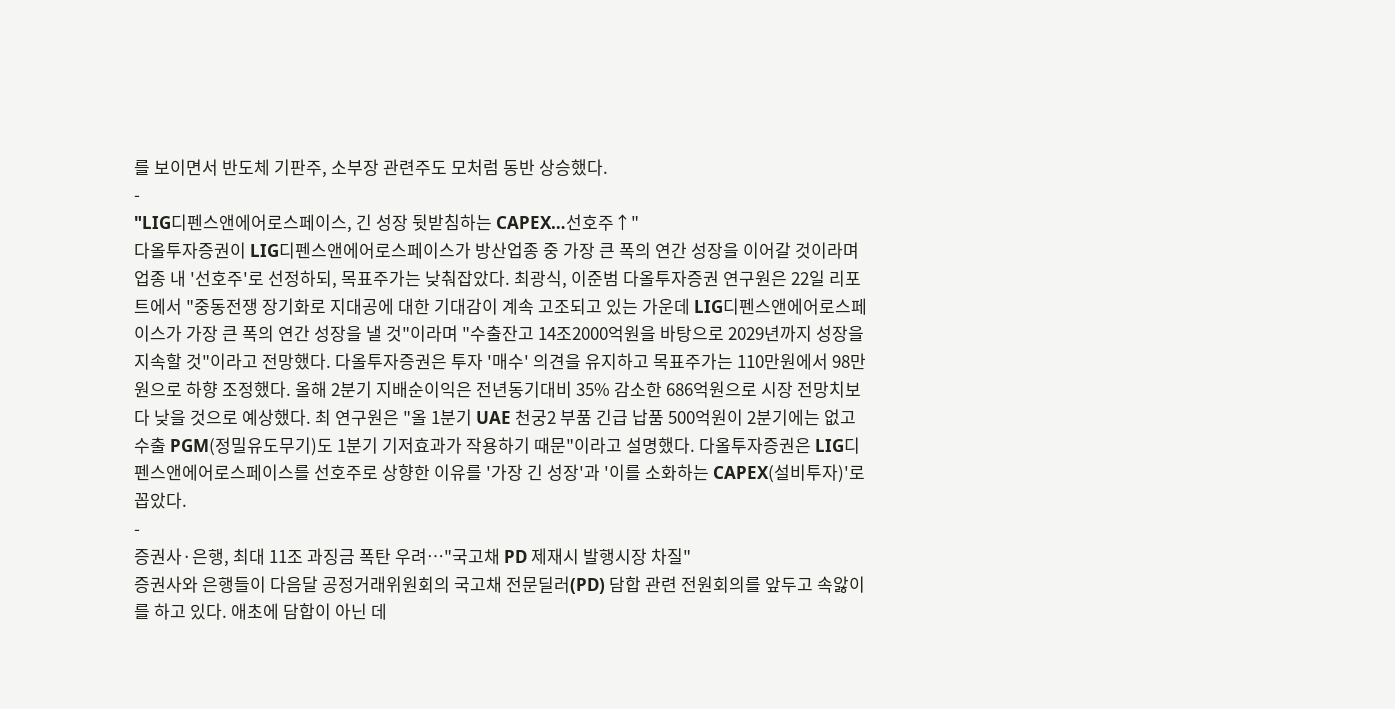를 보이면서 반도체 기판주, 소부장 관련주도 모처럼 동반 상승했다.
-
"LIG디펜스앤에어로스페이스, 긴 성장 뒷받침하는 CAPEX…선호주↑"
다올투자증권이 LIG디펜스앤에어로스페이스가 방산업종 중 가장 큰 폭의 연간 성장을 이어갈 것이라며 업종 내 '선호주'로 선정하되, 목표주가는 낮춰잡았다. 최광식, 이준범 다올투자증권 연구원은 22일 리포트에서 "중동전쟁 장기화로 지대공에 대한 기대감이 계속 고조되고 있는 가운데 LIG디펜스앤에어로스페이스가 가장 큰 폭의 연간 성장을 낼 것"이라며 "수출잔고 14조2000억원을 바탕으로 2029년까지 성장을 지속할 것"이라고 전망했다. 다올투자증권은 투자 '매수' 의견을 유지하고 목표주가는 110만원에서 98만원으로 하향 조정했다. 올해 2분기 지배순이익은 전년동기대비 35% 감소한 686억원으로 시장 전망치보다 낮을 것으로 예상했다. 최 연구원은 "올 1분기 UAE 천궁2 부품 긴급 납품 500억원이 2분기에는 없고 수출 PGM(정밀유도무기)도 1분기 기저효과가 작용하기 때문"이라고 설명했다. 다올투자증권은 LIG디펜스앤에어로스페이스를 선호주로 상향한 이유를 '가장 긴 성장'과 '이를 소화하는 CAPEX(설비투자)'로 꼽았다.
-
증권사·은행, 최대 11조 과징금 폭탄 우려…"국고채 PD 제재시 발행시장 차질"
증권사와 은행들이 다음달 공정거래위원회의 국고채 전문딜러(PD) 담합 관련 전원회의를 앞두고 속앓이를 하고 있다. 애초에 담합이 아닌 데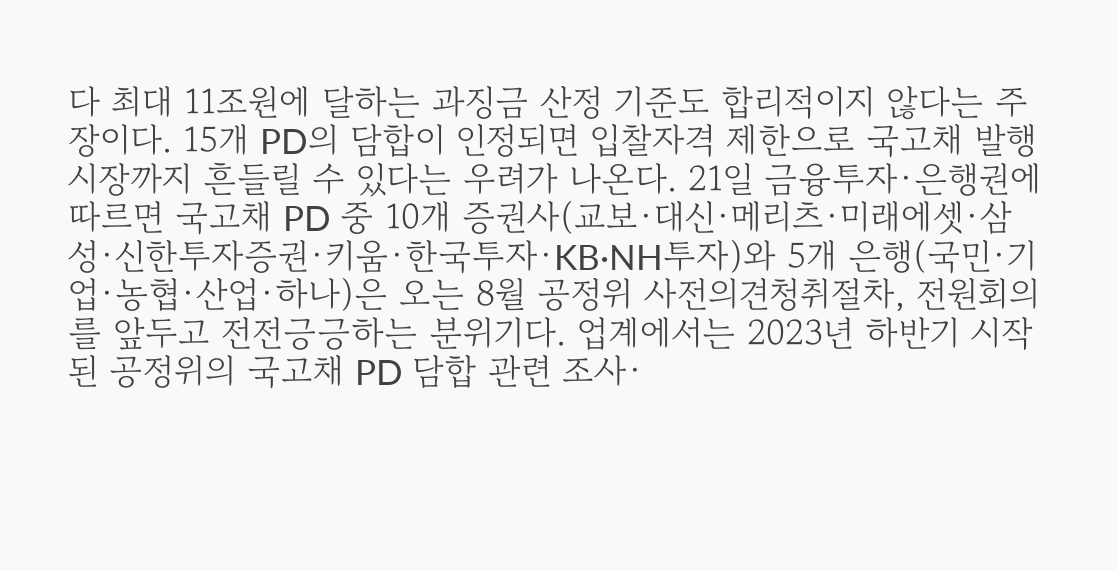다 최대 11조원에 달하는 과징금 산정 기준도 합리적이지 않다는 주장이다. 15개 PD의 담합이 인정되면 입찰자격 제한으로 국고채 발행시장까지 흔들릴 수 있다는 우려가 나온다. 21일 금융투자·은행권에 따르면 국고채 PD 중 10개 증권사(교보·대신·메리츠·미래에셋·삼성·신한투자증권·키움·한국투자·KB·NH투자)와 5개 은행(국민·기업·농협·산업·하나)은 오는 8월 공정위 사전의견청취절차, 전원회의를 앞두고 전전긍긍하는 분위기다. 업계에서는 2023년 하반기 시작된 공정위의 국고채 PD 담합 관련 조사·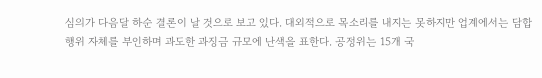심의가 다음달 하순 결론이 날 것으로 보고 있다. 대외적으로 목소리를 내지는 못하지만 업계에서는 담합행위 자체를 부인하며 과도한 과징금 규모에 난색을 표한다. 공정위는 15개 국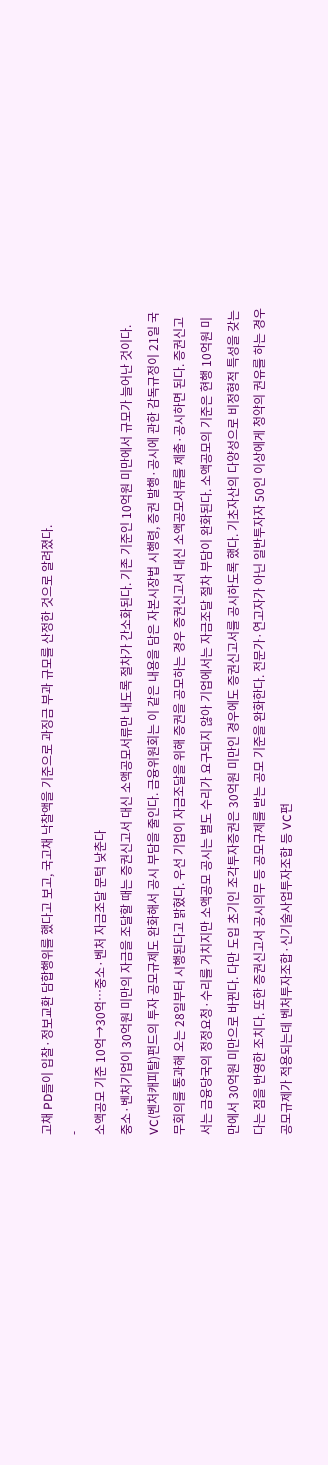고채 PD들이 입찰·정보교환 담합행위를 했다고 보고, 국고채 낙찰액을 기준으로 과징금 부과 규모를 산정한 것으로 알려졌다.
-
소액공모 기준 10억→30억…중소·벤처 자금조달 문턱 낮춘다
중소·벤처기업이 30억원 미만의 자금을 조달할 때는 증권신고서 대신 소액공모서류만 내도록 절차가 간소화된다. 기존 기준인 10억원 미만에서 규모가 늘어난 것이다. VC(벤처캐피탈)펀드의 투자 공모규제도 완화해서 공시 부담을 줄인다. 금융위원회는 이 같은 내용을 담은 자본시장법 시행령, 증권 발행·공시에 관한 감독규정이 21일 국무회의를 통과해 오는 28일부터 시행된다고 밝혔다. 우선 기업이 자금조달을 위해 증권을 공모하는 경우 증권신고서 대신 소액공모서류를 제출·공시하면 된다. 증권신고서는 금융당국의 정정요청·수리를 거치지만 소액공모 공시는 별도 수리가 요구되지 않아 기업에서는 자금조달 절차 부담이 완화된다. 소액공모의 기준은 현행 10억원 미만에서 30억원 미만으로 바뀐다. 다만 도입 초기인 조각투자증권은 30억원 미만인 경우에도 증권신고서를 공시하도록 했다. 기초자산의 다양성으로 비정형적 특성을 갖는다는 점을 반영한 조치다. 또한 증권신고서 공시의무 등 공모규제를 받는 공모 기준을 완화한다. 전문가·연고자가 아닌 일반투자자 50인 이상에게 청약의 권유를 하는 경우 공모규제가 적용되는데 벤처투자조합·신기술사업투자조합 등 VC펀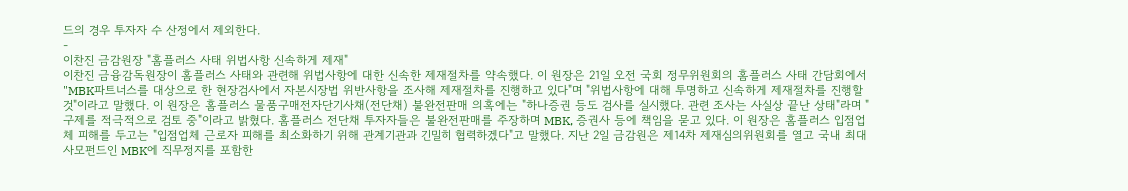드의 경우 투자자 수 산정에서 제외한다.
-
이찬진 금감원장 "홈플러스 사태 위법사항 신속하게 제재"
이찬진 금융감독원장이 홈플러스 사태와 관련해 위법사항에 대한 신속한 제재절차를 약속했다. 이 원장은 21일 오전 국회 정무위원회의 홈플러스 사태 간담회에서 "MBK파트너스를 대상으로 한 현장검사에서 자본시장법 위반사항을 조사해 제재절차를 진행하고 있다"며 "위법사항에 대해 투명하고 신속하게 제재절차를 진행할 것"이라고 말했다. 이 원장은 홈플러스 물품구매전자단기사채(전단채) 불완전판매 의혹에는 "하나증권 등도 검사를 실시했다. 관련 조사는 사실상 끝난 상태"라며 "구제를 적극적으로 검토 중"이라고 밝혔다. 홈플러스 전단채 투자자들은 불완전판매를 주장하며 MBK, 증권사 등에 책임을 묻고 있다. 이 원장은 홈플러스 입점업체 피해를 두고는 "입점업체 근로자 피해를 최소화하기 위해 관계기관과 긴밀히 협력하겠다"고 말했다. 지난 2일 금감원은 제14차 제재심의위원회를 열고 국내 최대 사모펀드인 MBK에 직무정지를 포함한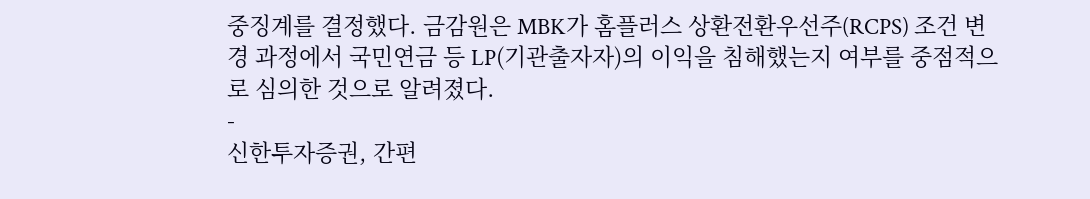중징계를 결정했다. 금감원은 MBK가 홈플러스 상환전환우선주(RCPS) 조건 변경 과정에서 국민연금 등 LP(기관출자자)의 이익을 침해했는지 여부를 중점적으로 심의한 것으로 알려졌다.
-
신한투자증권, 간편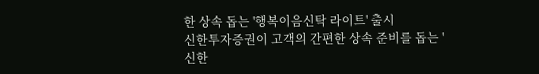한 상속 돕는 '행복이음신탁 라이트' 출시
신한투자증권이 고객의 간편한 상속 준비를 돕는 '신한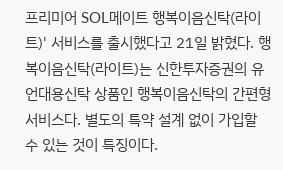프리미어 SOL메이트 행복이음신탁(라이트)' 서비스를 출시했다고 21일 밝혔다. 행복이음신탁(라이트)는 신한투자증권의 유언대용신탁 상품인 행복이음신탁의 간편형 서비스다. 별도의 특약 설계 없이 가입할 수 있는 것이 특징이다.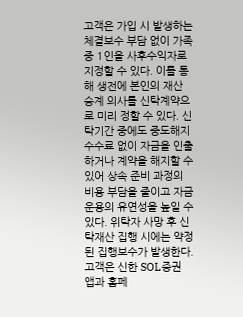고객은 가입 시 발생하는 체결보수 부담 없이 가족 중 1인을 사후수익자로 지정할 수 있다. 이를 통해 생전에 본인의 재산 승계 의사를 신탁계약으로 미리 정할 수 있다. 신탁기간 중에도 중도해지수수료 없이 자금을 인출하거나 계약을 해지할 수 있어 상속 준비 과정의 비용 부담을 줄이고 자금 운용의 유연성을 높일 수 있다. 위탁자 사망 후 신탁재산 집행 시에는 약정된 집행보수가 발생한다. 고객은 신한 SOL증권 앱과 홈페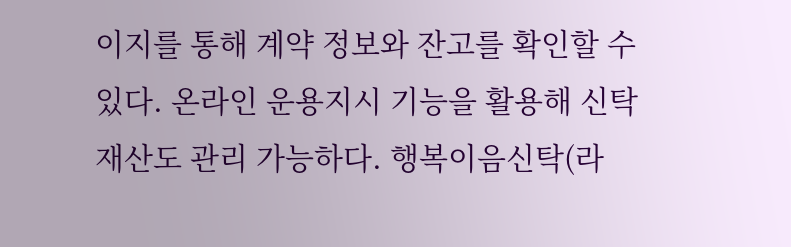이지를 통해 계약 정보와 잔고를 확인할 수 있다. 온라인 운용지시 기능을 활용해 신탁 재산도 관리 가능하다. 행복이음신탁(라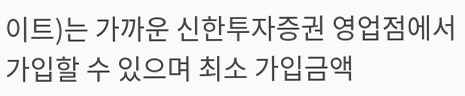이트)는 가까운 신한투자증권 영업점에서 가입할 수 있으며 최소 가입금액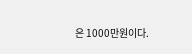은 1000만원이다.